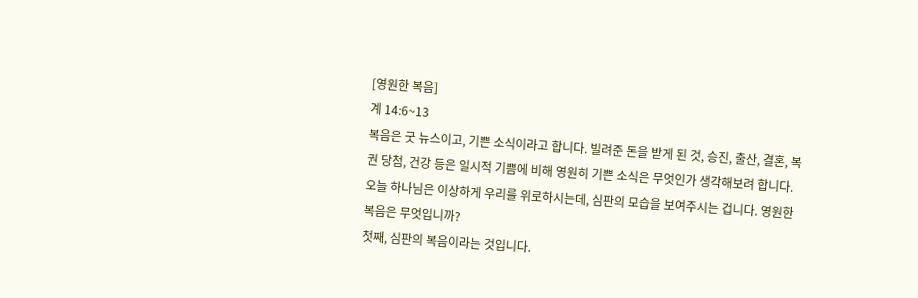[영원한 복음]
계 14:6~13
복음은 굿 뉴스이고, 기쁜 소식이라고 합니다. 빌려준 돈을 받게 된 것, 승진, 출산, 결혼, 복권 당첨, 건강 등은 일시적 기쁨에 비해 영원히 기쁜 소식은 무엇인가 생각해보려 합니다. 오늘 하나님은 이상하게 우리를 위로하시는데, 심판의 모습을 보여주시는 겁니다. 영원한 복음은 무엇입니까?
첫째, 심판의 복음이라는 것입니다.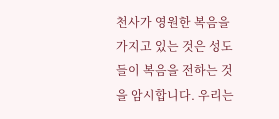천사가 영원한 복음을 가지고 있는 것은 성도들이 복음을 전하는 것을 암시합니다. 우리는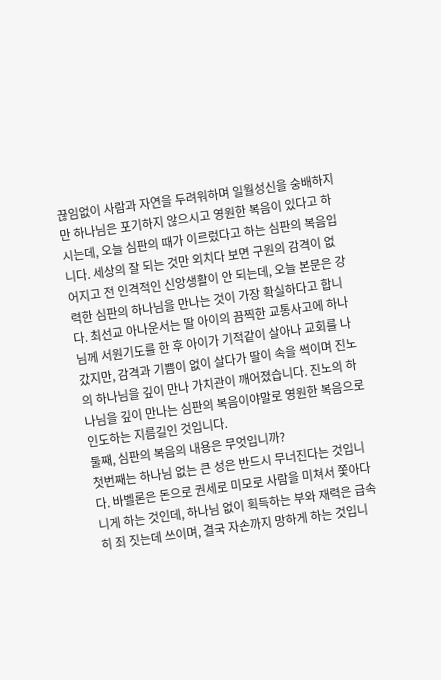끊임없이 사람과 자연을 두려워하며 일월성신을 숭배하지만 하나님은 포기하지 않으시고 영원한 복음이 있다고 하시는데, 오늘 심판의 때가 이르렀다고 하는 심판의 복음입니다. 세상의 잘 되는 것만 외치다 보면 구원의 감격이 없어지고 전 인격적인 신앙생활이 안 되는데, 오늘 본문은 강력한 심판의 하나님을 만나는 것이 가장 확실하다고 합니다. 최선교 아나운서는 딸 아이의 끔찍한 교통사고에 하나님께 서원기도를 한 후 아이가 기적같이 살아나 교회를 나갔지만, 감격과 기쁨이 없이 살다가 딸이 속을 썩이며 진노의 하나님을 깊이 만나 가치관이 깨어졌습니다. 진노의 하나님을 깊이 만나는 심판의 복음이야말로 영원한 복음으로 인도하는 지름길인 것입니다.
둘째, 심판의 복음의 내용은 무엇입니까?
첫번째는 하나님 없는 큰 성은 반드시 무너진다는 것입니다. 바벨론은 돈으로 권세로 미모로 사람을 미쳐서 쫓아다니게 하는 것인데, 하나님 없이 획득하는 부와 재력은 급속히 죄 짓는데 쓰이며, 결국 자손까지 망하게 하는 것입니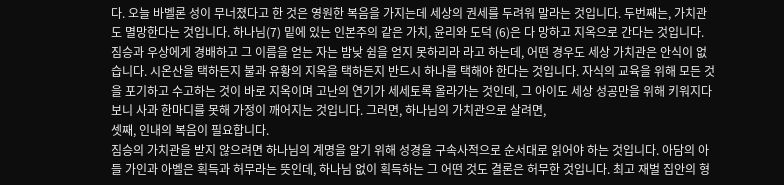다. 오늘 바벨론 성이 무너졌다고 한 것은 영원한 복음을 가지는데 세상의 권세를 두려워 말라는 것입니다. 두번째는, 가치관도 멸망한다는 것입니다. 하나님(7) 밑에 있는 인본주의 같은 가치, 윤리와 도덕 (6)은 다 망하고 지옥으로 간다는 것입니다. 짐승과 우상에게 경배하고 그 이름을 얻는 자는 밤낮 쉼을 얻지 못하리라 라고 하는데, 어떤 경우도 세상 가치관은 안식이 없습니다. 시온산을 택하든지 불과 유황의 지옥을 택하든지 반드시 하나를 택해야 한다는 것입니다. 자식의 교육을 위해 모든 것을 포기하고 수고하는 것이 바로 지옥이며 고난의 연기가 세세토록 올라가는 것인데, 그 아이도 세상 성공만을 위해 키워지다 보니 사과 한마디를 못해 가정이 깨어지는 것입니다. 그러면, 하나님의 가치관으로 살려면,
셋째, 인내의 복음이 필요합니다.
짐승의 가치관을 받지 않으려면 하나님의 계명을 알기 위해 성경을 구속사적으로 순서대로 읽어야 하는 것입니다. 아담의 아들 가인과 아벨은 획득과 허무라는 뜻인데, 하나님 없이 획득하는 그 어떤 것도 결론은 허무한 것입니다. 최고 재벌 집안의 형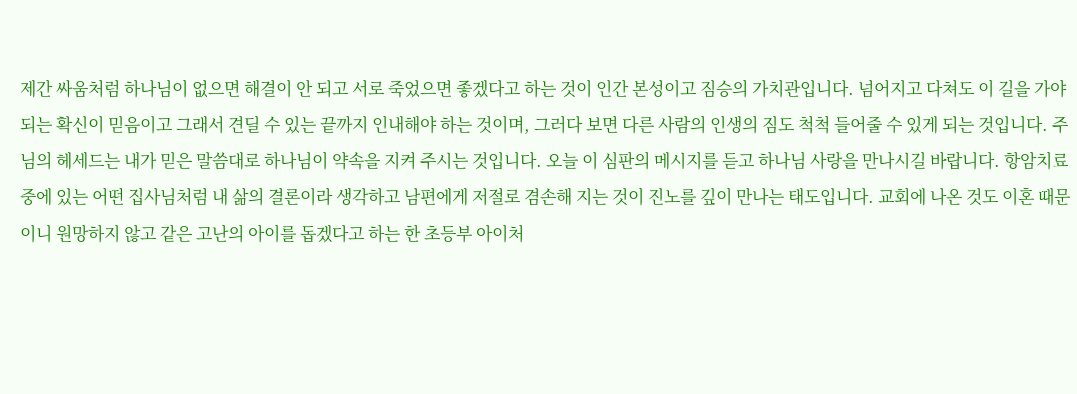제간 싸움처럼 하나님이 없으면 해결이 안 되고 서로 죽었으면 좋겠다고 하는 것이 인간 본성이고 짐승의 가치관입니다. 넘어지고 다쳐도 이 길을 가야 되는 확신이 믿음이고 그래서 견딜 수 있는 끝까지 인내해야 하는 것이며, 그러다 보면 다른 사람의 인생의 짐도 척척 들어줄 수 있게 되는 것입니다. 주님의 헤세드는 내가 믿은 말씀대로 하나님이 약속을 지켜 주시는 것입니다. 오늘 이 심판의 메시지를 듣고 하나님 사랑을 만나시길 바랍니다. 항암치료 중에 있는 어떤 집사님처럼 내 삶의 결론이라 생각하고 남편에게 저절로 겸손해 지는 것이 진노를 깊이 만나는 태도입니다. 교회에 나온 것도 이혼 때문이니 원망하지 않고 같은 고난의 아이를 돕겠다고 하는 한 초등부 아이처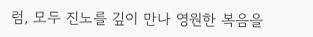럼, 모두 진노를 깊이 만나 영원한 복음을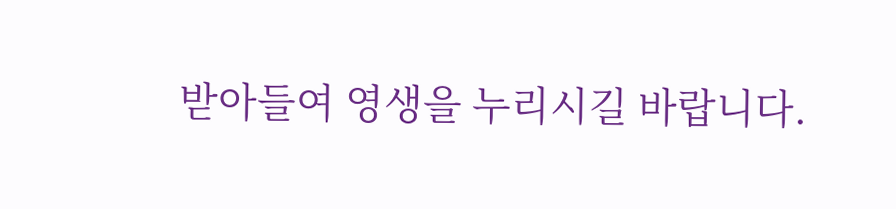받아들여 영생을 누리시길 바랍니다.